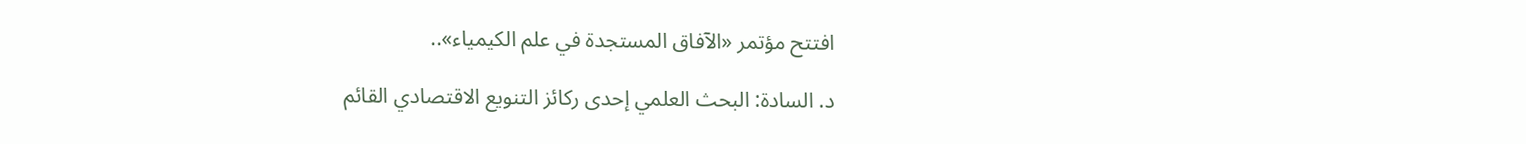افتتح مؤتمر «الآفاق المستجدة في علم الكيمياء»..

د. السادة: البحث العلمي إحدى ركائز التنويع الاقتصادي القائم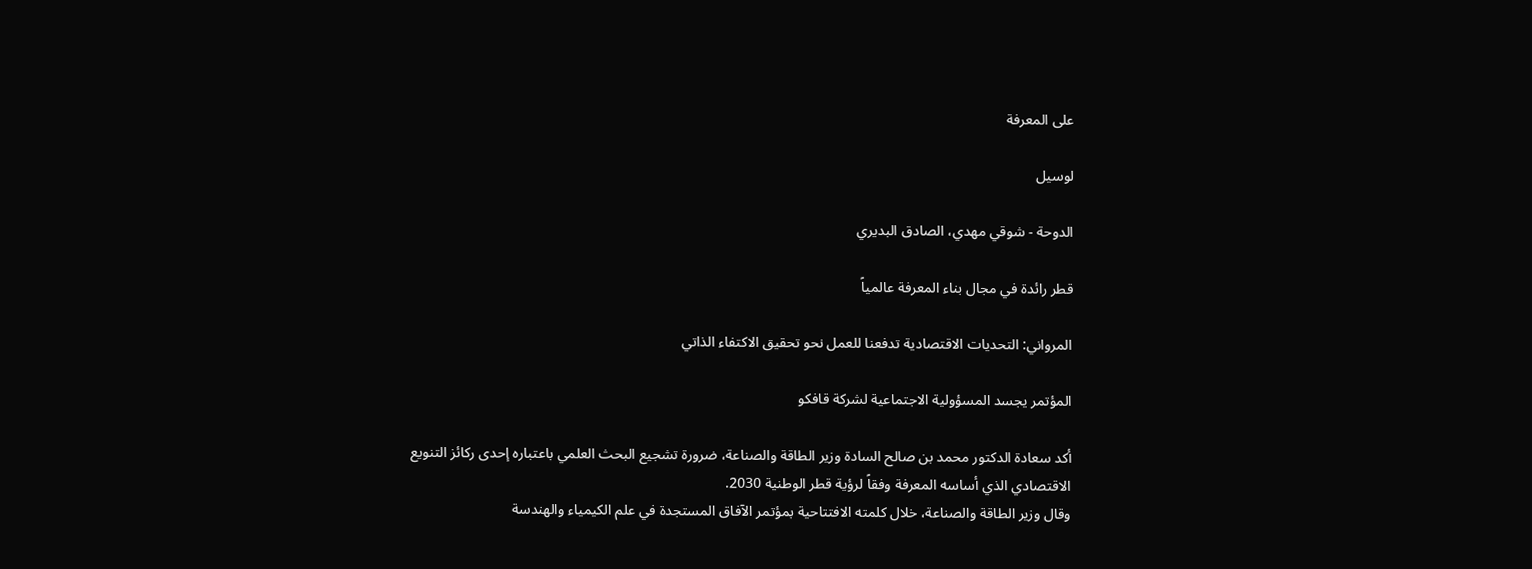على المعرفة

لوسيل

الدوحة - شوقي مهدي، الصادق البديري

قطر رائدة في مجال بناء المعرفة عالمياً

المرواني: التحديات الاقتصادية تدفعنا للعمل نحو تحقيق الاكتفاء الذاتي

المؤتمر يجسد المسؤولية الاجتماعية لشركة قافكو

أكد سعادة الدكتور محمد بن صالح السادة وزير الطاقة والصناعة، ضرورة تشجيع البحث العلمي باعتباره إحدى ركائز التنويع الاقتصادي الذي أساسه المعرفة وفقاً لرؤية قطر الوطنية 2030.
وقال وزير الطاقة والصناعة، خلال كلمته الافتتاحية بمؤتمر الآفاق المستجدة في علم الكيمياء والهندسة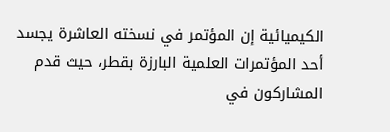الكيميائية إن المؤتمر في نسخته العاشرة يجسد أحد المؤتمرات العلمية البارزة بقطر، حيث قدم المشاركون في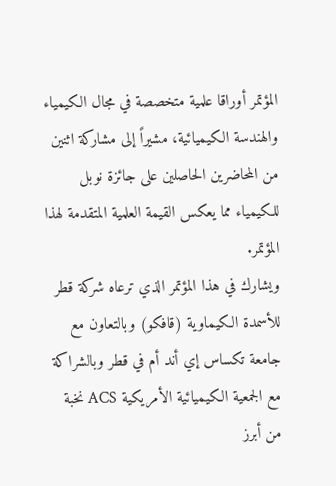المؤتمر أوراقا علمية متخصصة في مجال الكيمياء والهندسة الكيميائية، مشيراً إلى مشاركة اثنين من المحاضرين الحاصلين على جائزة نوبل للكيمياء مما يعكس القيمة العلمية المتقدمة لهذا المؤتمر.
ويشارك في هذا المؤتمر الذي ترعاه شركة قطر للأسمدة الكيماوية (قافكو) وبالتعاون مع جامعة تكساس إي أند أم في قطر وبالشراكة مع الجمعية الكيميائية الأمريكية ACS نخبة من أبرز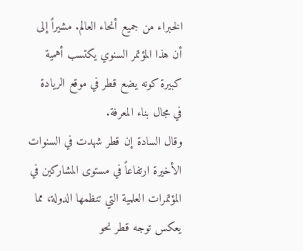الخبراء من جميع أنحاء العالم. مشيراً إلى أن هذا المؤتمر السنوي يكتسب أهمية كبيرة كونه يضع قطر في موقع الريادة في مجال بناء المعرفة.
وقال السادة إن قطر شهدت في السنوات الأخيرة ارتفاعاً في مستوى المشاركين في المؤتمرات العلمية التي تنظمها الدولة، مما يعكس توجه قطر نحو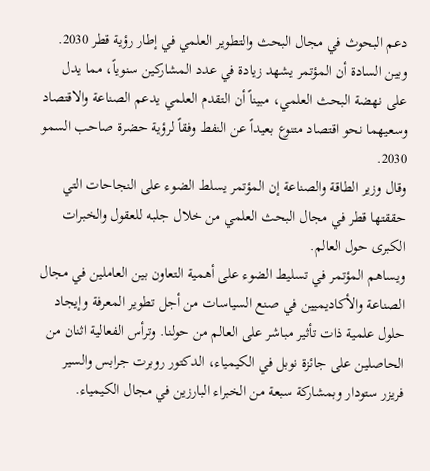دعم البحوث في مجال البحث والتطوير العلمي في إطار رؤية قطر 2030.
وبين السادة أن المؤتمر يشهد زيادة في عدد المشاركين سنوياً، مما يدل على نهضة البحث العلمي، مبيناً أن التقدم العلمي يدعم الصناعة والاقتصاد وسعيهما نحو اقتصاد متنوع بعيداً عن النفط وفقاً لرؤية حضرة صاحب السمو 2030.
وقال وزير الطاقة والصناعة إن المؤتمر يسلط الضوء على النجاحات التي حققتها قطر في مجال البحث العلمي من خلال جلبه للعقول والخبرات الكبرى حول العالم.
ويساهم المؤتمر في تسليط الضوء على أهمية التعاون بين العاملين في مجال الصناعة والأكاديميين في صنع السياسات من أجل تطوير المعرفة وإيجاد حلول علمية ذات تأثير مباشر على العالم من حولنا. وترأس الفعالية اثنان من الحاصلين على جائزة نوبل في الكيمياء، الدكتور روبرت جرابس والسير فريزر ستودار وبمشاركة سبعة من الخبراء البارزين في مجال الكيمياء.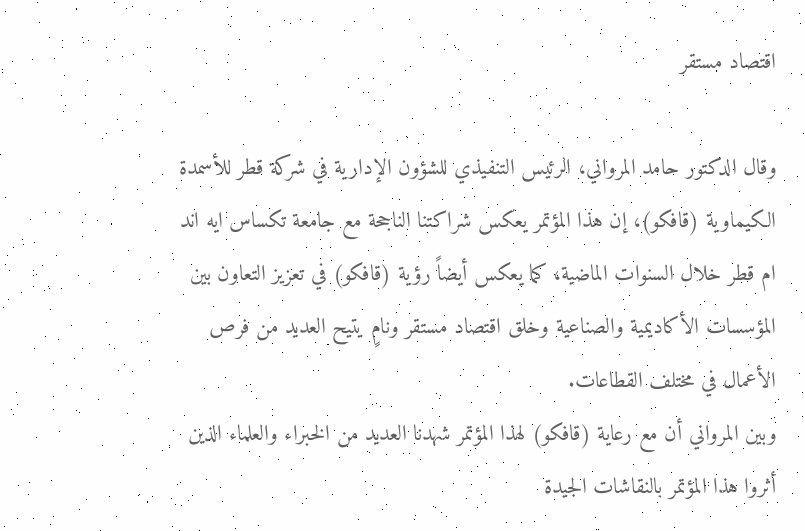اقتصاد مستقر

وقال الدكتور حامد المرواني، الرئيس التنفيذي للشؤون الإدارية في شركة قطر للأسمدة الكيماوية (قافكو)، إن هذا المؤتمر يعكس شراكتنا الناجحة مع جامعة تكساس ايه اند ام قطر خلال السنوات الماضية، كما يعكس أيضاً رؤية (قافكو) في تعزيز التعاون بين المؤسسات الأكاديمية والصناعية وخلق اقتصاد مستقر ونامٍ يتيح العديد من فرص الأعمال في مختلف القطاعات.
وبين المرواني أن مع رعاية (قافكو) لهذا المؤتمر شهدنا العديد من الخبراء والعلماء الذين أثروا هذا المؤتمر بالنقاشات الجيدة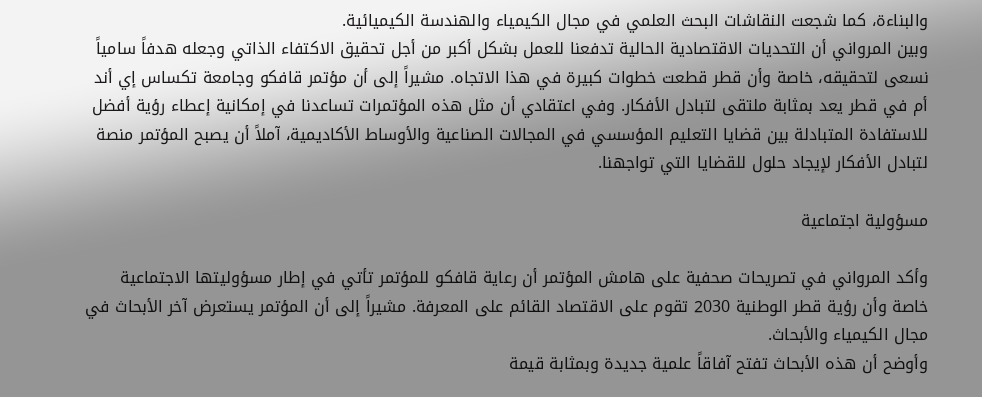والبناءة، كما شجعت النقاشات البحث العلمي في مجال الكيمياء والهندسة الكيميائية.
وبين المرواني أن التحديات الاقتصادية الحالية تدفعنا للعمل بشكل أكبر من أجل تحقيق الاكتفاء الذاتي وجعله هدفاً سامياً نسعى لتحقيقه، خاصة وأن قطر قطعت خطوات كبيرة في هذا الاتجاه. مشيراً إلى أن مؤتمر قافكو وجامعة تكساس إي أند أم في قطر يعد بمثابة ملتقى لتبادل الأفكار. وفي اعتقادي أن مثل هذه المؤتمرات تساعدنا في إمكانية إعطاء رؤية أفضل للاستفادة المتبادلة بين قضايا التعليم المؤسسي في المجالات الصناعية والأوساط الأكاديمية، آملاً أن يصبح المؤتمر منصة لتبادل الأفكار لإيجاد حلول للقضايا التي تواجهنا.

مسؤولية اجتماعية

وأكد المرواني في تصريحات صحفية على هامش المؤتمر أن رعاية قافكو للمؤتمر تأتي في إطار مسؤوليتها الاجتماعية خاصة وأن رؤية قطر الوطنية 2030 تقوم على الاقتصاد القائم على المعرفة. مشيراً إلى أن المؤتمر يستعرض آخر الأبحاث في مجال الكيمياء والأبحاث.
وأوضح أن هذه الأبحاث تفتح آفاقاً علمية جديدة وبمثابة قيمة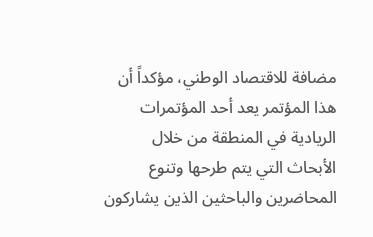مضافة للاقتصاد الوطني، مؤكداً أن هذا المؤتمر يعد أحد المؤتمرات الريادية في المنطقة من خلال الأبحاث التي يتم طرحها وتنوع المحاضرين والباحثين الذين يشاركون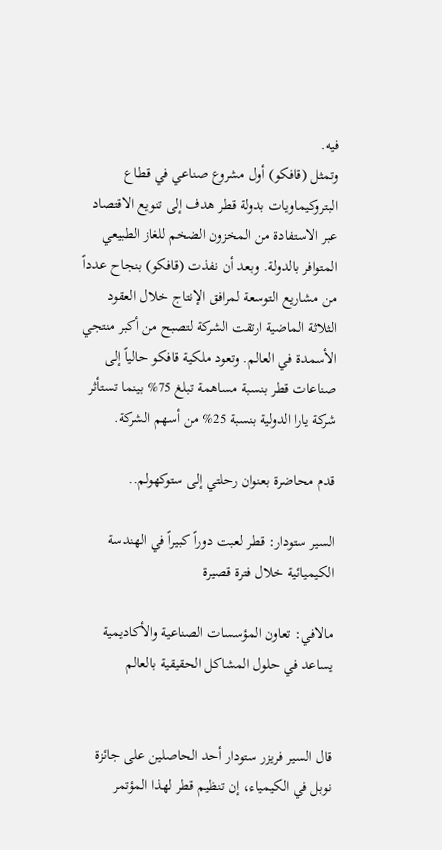فيه.
وتمثل (قافكو) أول مشروع صناعي في قطاع البتروكيماويات بدولة قطر هدف إلى تنويع الاقتصاد عبر الاستفادة من المخزون الضخم للغاز الطبيعي المتوافر بالدولة. وبعد أن نفذت (قافكو) بنجاح عدداً من مشاريع التوسعة لمرافق الإنتاج خلال العقود الثلاثة الماضية ارتقت الشركة لتصبح من أكبر منتجي الأسمدة في العالم. وتعود ملكية قافكو حالياً إلى صناعات قطر بنسبة مساهمة تبلغ 75% بينما تستأثر شركة يارا الدولية بنسبة 25% من أسهم الشركة.

قدم محاضرة بعنوان رحلتي إلى ستوكهولم..

السير ستودار: قطر لعبت دوراً كبيراً في الهندسة الكيميائية خلال فترة قصيرة

مالافي: تعاون المؤسسات الصناعية والأكاديمية يساعد في حلول المشاكل الحقيقية بالعالم


قال السير فريزر ستودار أحد الحاصلين على جائزة نوبل في الكيمياء، إن تنظيم قطر لهذا المؤتمر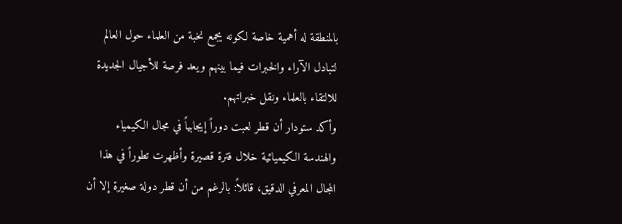بالمنطقة له أهمية خاصة لكونه يجمع نخبة من العلماء حول العالم لتبادل الآراء والخبرات فيما بينهم ويعد فرصة للأجيال الجديدة للالتقاء بالعلماء ونقل خبراتهم.
وأكد ستودار أن قطر لعبت دوراً إيجابياً في مجال الكيمياء والهندسة الكيميائية خلال فترة قصيرة وأظهرت تطوراً في هذا المجال المعرفي الدقيق، قائلاً: بالرغم من أن قطر دولة صغيرة إلا أن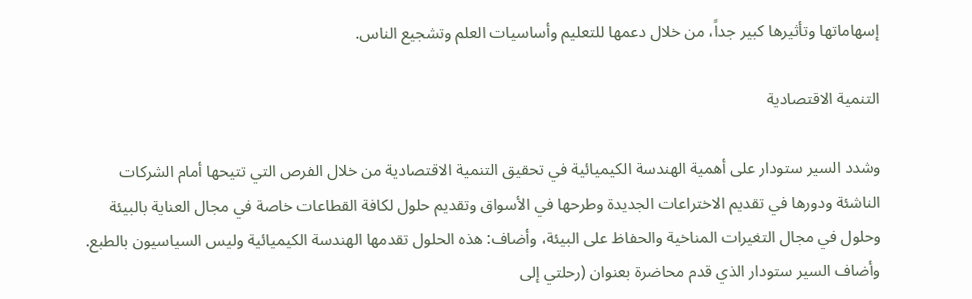إسهاماتها وتأثيرها كبير جداً، من خلال دعمها للتعليم وأساسيات العلم وتشجيع الناس.

التنمية الاقتصادية

وشدد السير ستودار على أهمية الهندسة الكيميائية في تحقيق التنمية الاقتصادية من خلال الفرص التي تتيحها أمام الشركات الناشئة ودورها في تقديم الاختراعات الجديدة وطرحها في الأسواق وتقديم حلول لكافة القطاعات خاصة في مجال العناية بالبيئة وحلول في مجال التغيرات المناخية والحفاظ على البيئة، وأضاف: هذه الحلول تقدمها الهندسة الكيميائية وليس السياسيون بالطبع.
وأضاف السير ستودار الذي قدم محاضرة بعنوان (رحلتي إلى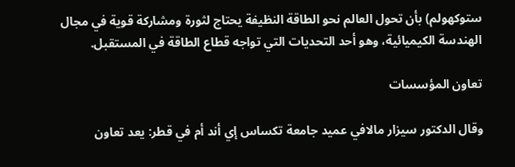ستوكهولم) بأن تحول العالم نحو الطاقة النظيفة يحتاج لثورة ومشاركة قوية في مجال الهندسة الكيميائية، وهو أحد التحديات التي تواجه قطاع الطاقة في المستقبل.

تعاون المؤسسات

وقال الدكتور سيزار مالافي عميد جامعة تكساس إي أند أم في قطر: يعد تعاون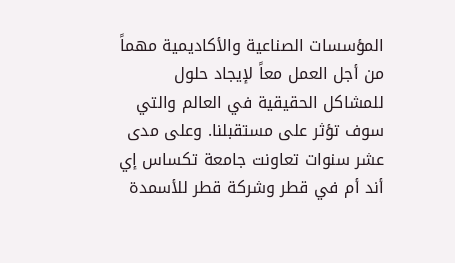المؤسسات الصناعية والأكاديمية مهماً من أجل العمل معاً لإيجاد حلول للمشاكل الحقيقية في العالم والتي سوف تؤثر على مستقبلنا. وعلى مدى عشر سنوات تعاونت جامعة تكساس إي أند أم في قطر وشركة قطر للأسمدة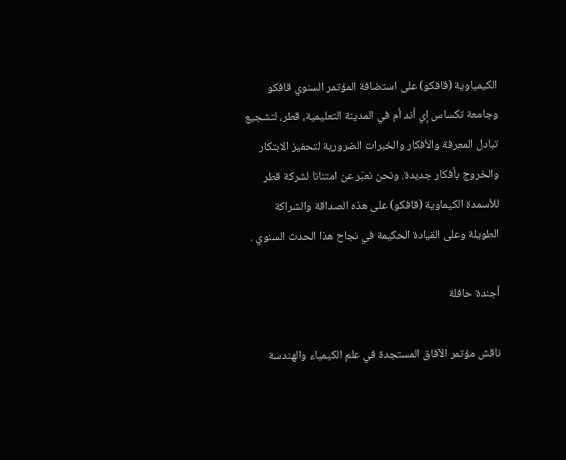الكيمياوية (قافكو) على استضافة المؤتمر السنوي قافكو وجامعة تكساس إي أند أم في المدينة التعليمية، قطر، لتشجيع تبادل المعرفة والأفكار والخبرات الضرورية لتحفيز الابتكار والخروج بأفكار جديدة. ونحن نعبّر عن امتنانا لشركة قطر للأسمدة الكيماوية (قافكو) على هذه الصداقة والشراكة الطويلة وعلى القيادة الحكيمة في نجاح هذا الحدث السنوي .

أجندة حافلة

ناقش مؤتمر الآفاق المستجدة في علم الكيمياء والهندسة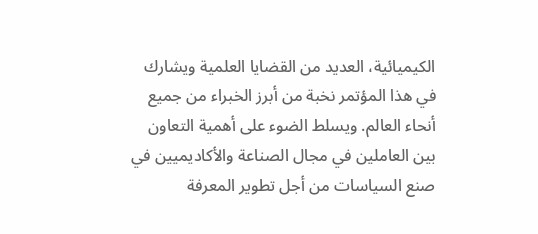الكيميائية، العديد من القضايا العلمية ويشارك في هذا المؤتمر نخبة من أبرز الخبراء من جميع أنحاء العالم. ويسلط الضوء على أهمية التعاون بين العاملين في مجال الصناعة والأكاديميين في صنع السياسات من أجل تطوير المعرفة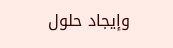وإيجاد حلول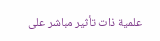علمية ذات تأثير مباشر على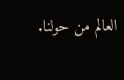العالم من حولنا.